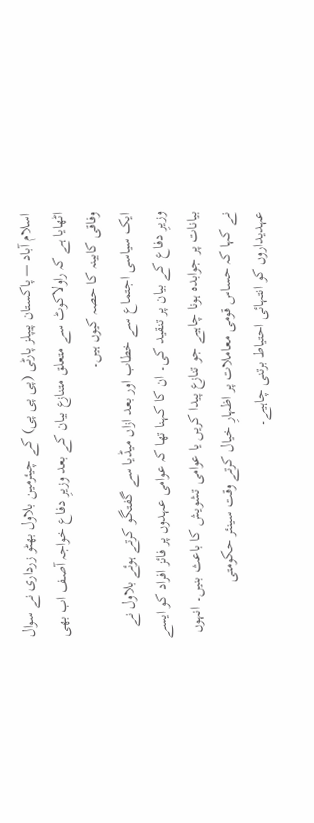اسلام آباد — پاکستان پیپلز پارٹی (پی پی پی) کے چیئرمین بلاول بھٹو زرداری نے سوال اٹھایا ہے کہ راولاکوٹ سے متعلق متنازع بیان کے بعد وزیرِ دفاع خواجہ آصف اب بھی وفاقی کابینہ کا حصہ کیوں ہیں۔
ایک سیاسی اجتماع سے خطاب اور بعد ازاں میڈیا سے گفتگو کرتے ہوئے بلاول نے وزیرِ دفاع کے بیان پر تنقید کی۔ ان کا کہنا تھا کہ عوامی عہدوں پر فائز افراد کو ایسے بیانات پر جوابدہ ہونا چاہیے جو تنازع پیدا کریں یا عوامی تشویش کا باعث بنیں۔ انہوں نے کہا کہ حساس قومی معاملات پر اظہارِ خیال کرتے وقت سینئر حکومتی عہدیداروں کو انتہائی احتیاط برتنی چاہیے۔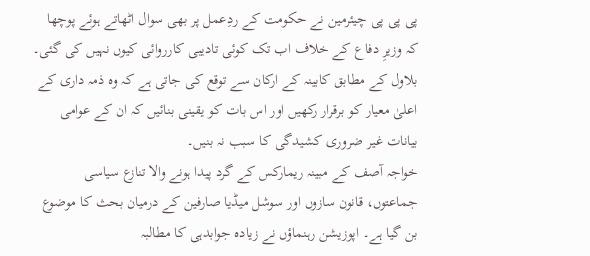پی پی پی چیئرمین نے حکومت کے ردِعمل پر بھی سوال اٹھاتے ہوئے پوچھا کہ وزیرِ دفاع کے خلاف اب تک کوئی تادیبی کارروائی کیوں نہیں کی گئی۔ بلاول کے مطابق کابینہ کے ارکان سے توقع کی جاتی ہے کہ وہ ذمہ داری کے اعلیٰ معیار کو برقرار رکھیں اور اس بات کو یقینی بنائیں کہ ان کے عوامی بیانات غیر ضروری کشیدگی کا سبب نہ بنیں۔
خواجہ آصف کے مبینہ ریمارکس کے گرد پیدا ہونے والا تنازع سیاسی جماعتوں، قانون سازوں اور سوشل میڈیا صارفین کے درمیان بحث کا موضوع بن گیا ہے۔ اپوزیشن رہنماؤں نے زیادہ جوابدہی کا مطالبہ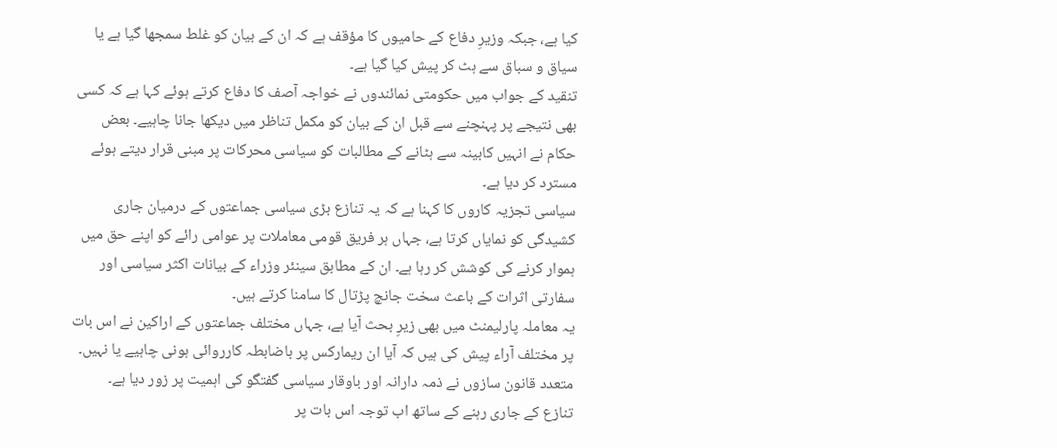کیا ہے، جبکہ وزیرِ دفاع کے حامیوں کا مؤقف ہے کہ ان کے بیان کو غلط سمجھا گیا ہے یا سیاق و سباق سے ہٹ کر پیش کیا گیا ہے۔
تنقید کے جواب میں حکومتی نمائندوں نے خواجہ آصف کا دفاع کرتے ہوئے کہا ہے کہ کسی بھی نتیجے پر پہنچنے سے قبل ان کے بیان کو مکمل تناظر میں دیکھا جانا چاہیے۔ بعض حکام نے انہیں کابینہ سے ہٹانے کے مطالبات کو سیاسی محرکات پر مبنی قرار دیتے ہوئے مسترد کر دیا ہے۔
سیاسی تجزیہ کاروں کا کہنا ہے کہ یہ تنازع بڑی سیاسی جماعتوں کے درمیان جاری کشیدگی کو نمایاں کرتا ہے، جہاں ہر فریق قومی معاملات پر عوامی رائے کو اپنے حق میں ہموار کرنے کی کوشش کر رہا ہے۔ ان کے مطابق سینئر وزراء کے بیانات اکثر سیاسی اور سفارتی اثرات کے باعث سخت جانچ پڑتال کا سامنا کرتے ہیں۔
یہ معاملہ پارلیمنٹ میں بھی زیرِ بحث آیا ہے، جہاں مختلف جماعتوں کے اراکین نے اس بات پر مختلف آراء پیش کی ہیں کہ آیا ان ریمارکس پر باضابطہ کارروائی ہونی چاہیے یا نہیں۔ متعدد قانون سازوں نے ذمہ دارانہ اور باوقار سیاسی گفتگو کی اہمیت پر زور دیا ہے۔
تنازع کے جاری رہنے کے ساتھ اب توجہ اس بات پر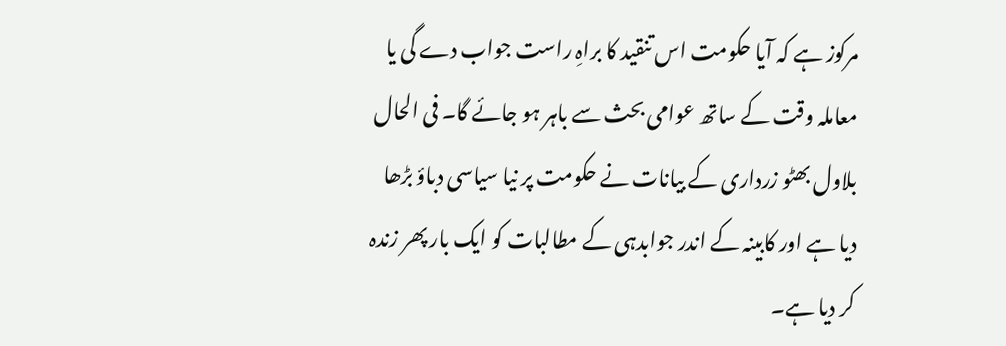مرکوز ہے کہ آیا حکومت اس تنقید کا براہِ راست جواب دے گی یا معاملہ وقت کے ساتھ عوامی بحث سے باہر ہو جائے گا۔ فی الحال بلاول بھٹو زرداری کے بیانات نے حکومت پر نیا سیاسی دباؤ بڑھا دیا ہے اور کابینہ کے اندر جوابدہی کے مطالبات کو ایک بار پھر زندہ کر دیا ہے۔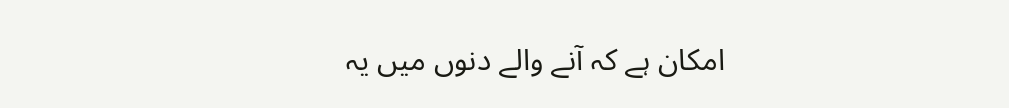امکان ہے کہ آنے والے دنوں میں یہ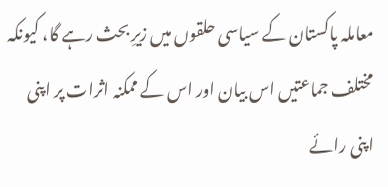معاملہ پاکستان کے سیاسی حلقوں میں زیرِ بحث رہے گا، کیونکہ مختلف جماعتیں اس بیان اور اس کے ممکنہ اثرات پر اپنی اپنی رائے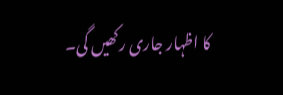کا اظہار جاری رکھیں گی۔